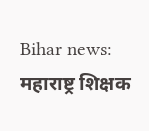Bihar news: महाराष्ट्र शिक्षक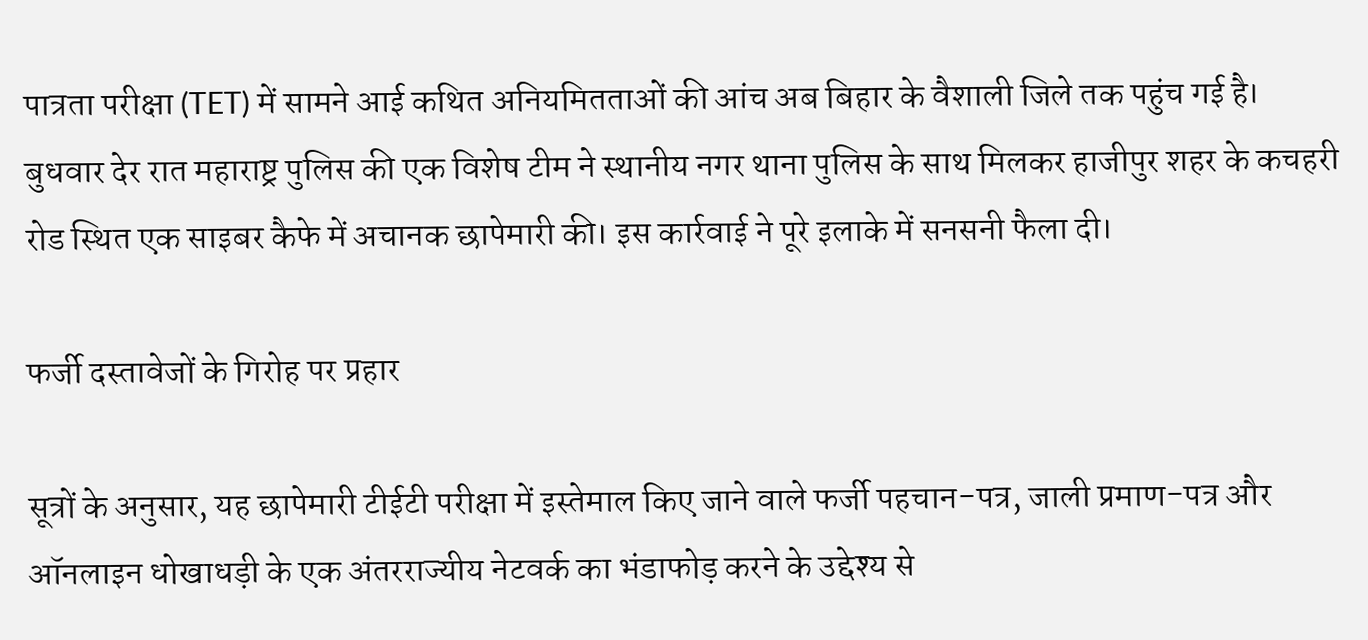पात्रता परीक्षा (TET) में सामने आई कथित अनियमितताओं की आंच अब बिहार के वैशाली जिले तक पहुंच गई है। बुधवार देर रात महाराष्ट्र पुलिस की एक विशेष टीम ने स्थानीय नगर थाना पुलिस के साथ मिलकर हाजीपुर शहर के कचहरी रोड स्थित एक साइबर कैफे में अचानक छापेमारी की। इस कार्रवाई ने पूरे इलाके में सनसनी फैला दी।

फर्जी दस्तावेजों के गिरोह पर प्रहार

सूत्रों के अनुसार, यह छापेमारी टीईटी परीक्षा में इस्तेमाल किए जाने वाले फर्जी पहचान-पत्र, जाली प्रमाण-पत्र और ऑनलाइन धोखाधड़ी के एक अंतरराज्यीय नेटवर्क का भंडाफोड़ करने के उद्देश्य से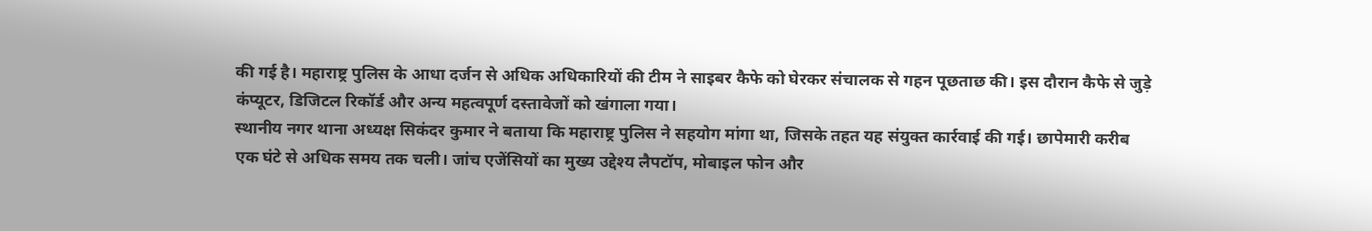की गई है। महाराष्ट्र पुलिस के आधा दर्जन से अधिक अधिकारियों की टीम ने साइबर कैफे को घेरकर संचालक से गहन पूछताछ की। इस दौरान कैफे से जुड़े कंप्यूटर, डिजिटल रिकॉर्ड और अन्य महत्वपूर्ण दस्तावेजों को खंगाला गया।
स्थानीय नगर थाना अध्यक्ष सिकंदर कुमार ने बताया कि महाराष्ट्र पुलिस ने सहयोग मांगा था, जिसके तहत यह संयुक्त कार्रवाई की गई। छापेमारी करीब एक घंटे से अधिक समय तक चली। जांच एजेंसियों का मुख्य उद्देश्य लैपटॉप, मोबाइल फोन और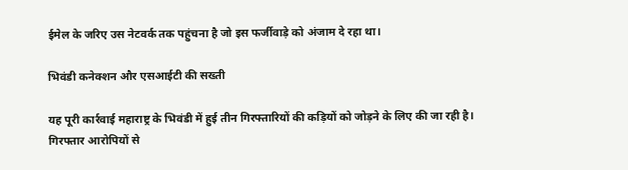ईमेल के जरिए उस नेटवर्क तक पहुंचना है जो इस फर्जीवाड़े को अंजाम दे रहा था।

भिवंडी कनेक्शन और एसआईटी की सख्ती

यह पूरी कार्रवाई महाराष्ट्र के भिवंडी में हुई तीन गिरफ्तारियों की कड़ियों को जोड़ने के लिए की जा रही है। गिरफ्तार आरोपियों से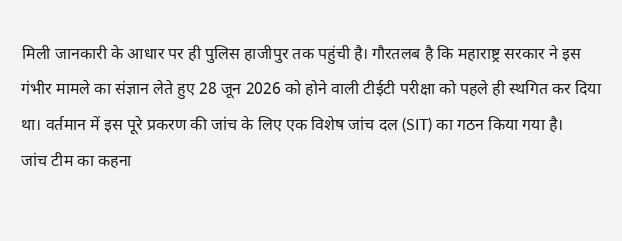मिली जानकारी के आधार पर ही पुलिस हाजीपुर तक पहुंची है। गौरतलब है कि महाराष्ट्र सरकार ने इस गंभीर मामले का संज्ञान लेते हुए 28 जून 2026 को होने वाली टीईटी परीक्षा को पहले ही स्थगित कर दिया था। वर्तमान में इस पूरे प्रकरण की जांच के लिए एक विशेष जांच दल (SIT) का गठन किया गया है।
जांच टीम का कहना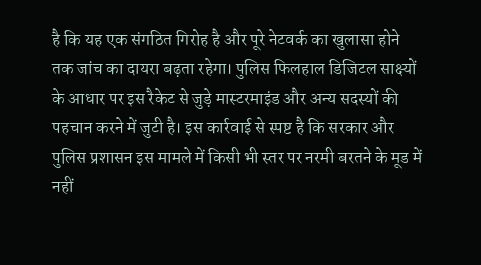है कि यह एक संगठित गिरोह है और पूरे नेटवर्क का खुलासा होने तक जांच का दायरा बढ़ता रहेगा। पुलिस फिलहाल डिजिटल साक्ष्यों के आधार पर इस रैकेट से जुड़े मास्टरमाइंड और अन्य सदस्यों की पहचान करने में जुटी है। इस कार्रवाई से स्पष्ट है कि सरकार और पुलिस प्रशासन इस मामले में किसी भी स्तर पर नरमी बरतने के मूड में नहीं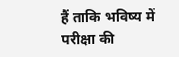हैं ताकि भविष्य में परीक्षा की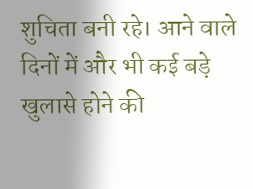शुचिता बनी रहे। आने वाले दिनों में और भी कई बड़े खुलासे होने की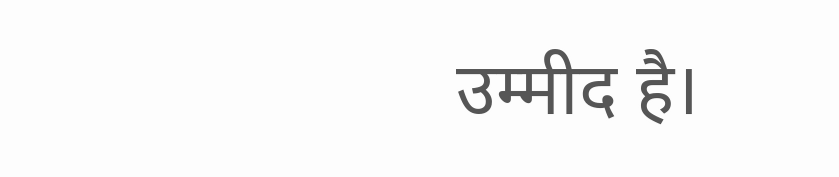उम्मीद है।